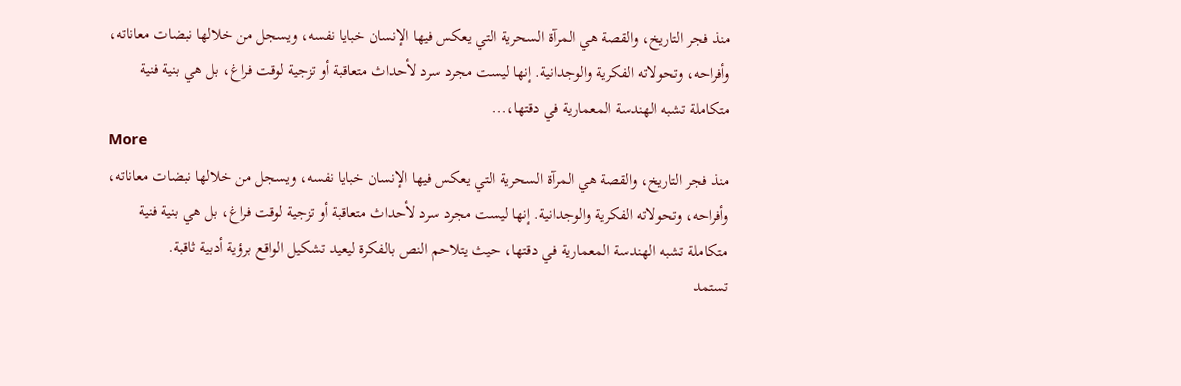منذ فجر التاريخ، والقصة هي المرآة السحرية التي يعكس فيها الإنسان خبايا نفسه، ويسجل من خلالها نبضات معاناته، وأفراحه، وتحولاته الفكرية والوجدانية. إنها ليست مجرد سرد لأحداث متعاقبة أو تزجية لوقت فراغ، بل هي بنية فنية متكاملة تشبه الهندسة المعمارية في دقتها،...
More
منذ فجر التاريخ، والقصة هي المرآة السحرية التي يعكس فيها الإنسان خبايا نفسه، ويسجل من خلالها نبضات معاناته، وأفراحه، وتحولاته الفكرية والوجدانية. إنها ليست مجرد سرد لأحداث متعاقبة أو تزجية لوقت فراغ، بل هي بنية فنية متكاملة تشبه الهندسة المعمارية في دقتها، حيث يتلاحم النص بالفكرة ليعيد تشكيل الواقع برؤية أدبية ثاقبة.
تستمد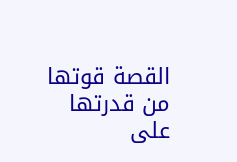القصة قوتها من قدرتها على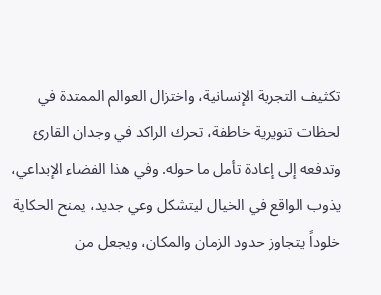تكثيف التجربة الإنسانية، واختزال العوالم الممتدة في لحظات تنويرية خاطفة، تحرك الراكد في وجدان القارئ وتدفعه إلى إعادة تأمل ما حوله. وفي هذا الفضاء الإبداعي، يذوب الواقع في الخيال ليتشكل وعي جديد، يمنح الحكاية خلوداً يتجاوز حدود الزمان والمكان، ويجعل من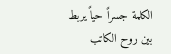الكلمة جسراً حياً يربط بين روح الكاتب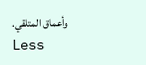وأعماق المتلقي.
Less